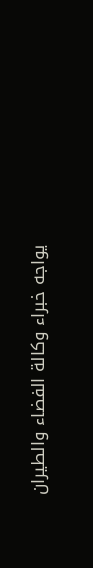يواجه خبراء وكالة الفضاء والطيران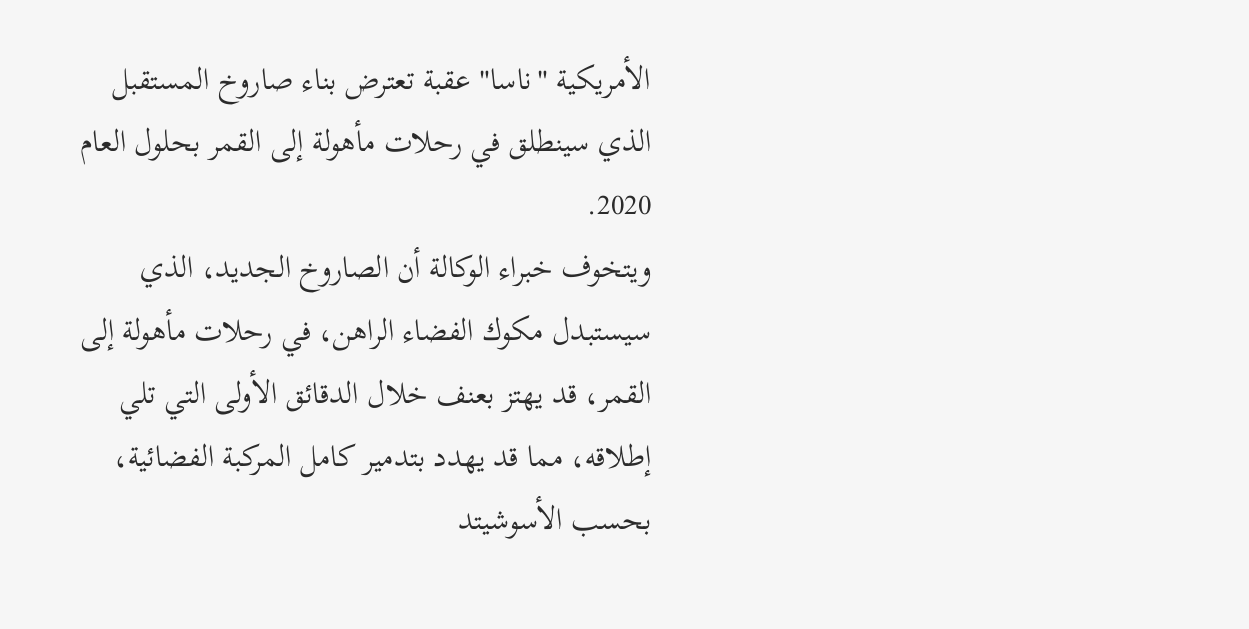الأمريكية "ناسا" عقبة تعترض بناء صاروخ المستقبل الذي سينطلق في رحلات مأهولة إلى القمر بحلول العام 2020.
ويتخوف خبراء الوكالة أن الصاروخ الجديد، الذي سيستبدل مكوك الفضاء الراهن، في رحلات مأهولة إلى القمر، قد يهتز بعنف خلال الدقائق الأولى التي تلي إطلاقه، مما قد يهدد بتدمير كامل المركبة الفضائية، بحسب الأسوشيتد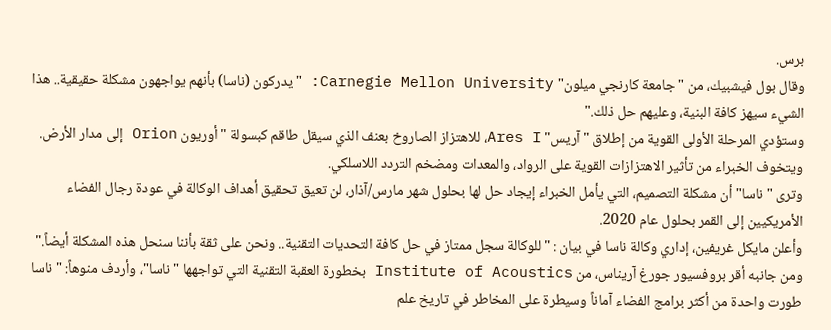برس.
وقال بول فيشبيك، من "جامعة كارنجي ميلون" Carnegie Mellon University: "يدركون (ناسا) بأنهم يواجهون مشكلة حقيقية.. هذا الشيء سيهز كافة البنية، وعليهم حل ذلك."
وستؤدي المرحلة الأولى القوية من إطلاق "آريس" Ares I، للاهتزاز الصاروخ بعنف الذي سيقل طاقم كبسولة "أوريون Orion إلى مدار الأرض.
ويتخوف الخبراء من تأثير الاهتزازات القوية على الرواد، والمعدات ومضخم التردد اللاسلكي.
وترى "ناسا" أن مشكلة التصميم، التي يأمل الخبراء إيجاد حل لها بحلول شهر مارس/آذار، لن تعيق تحقيق أهداف الوكالة في عودة رجال الفضاء الأمريكيين إلى القمر بحلول عام 2020.
وأعلن مايكل غريفين، إداري وكالة ناسا في بيان : "للوكالة سجل ممتاز في حل كافة التحديات التقنية.. ونحن على ثقة بأننا سنحل هذه المشكلة أيضاً."
ومن جانبه أقر بروفسيور جورغ آريناس، من Institute of Acoustics بخطورة العقبة التقنية التي تواجهها "ناسا"، وأردف منوهاً: "ناسا طورت واحدة من أكثر برامج الفضاء آماناً وسيطرة على المخاطر في تاريخ علم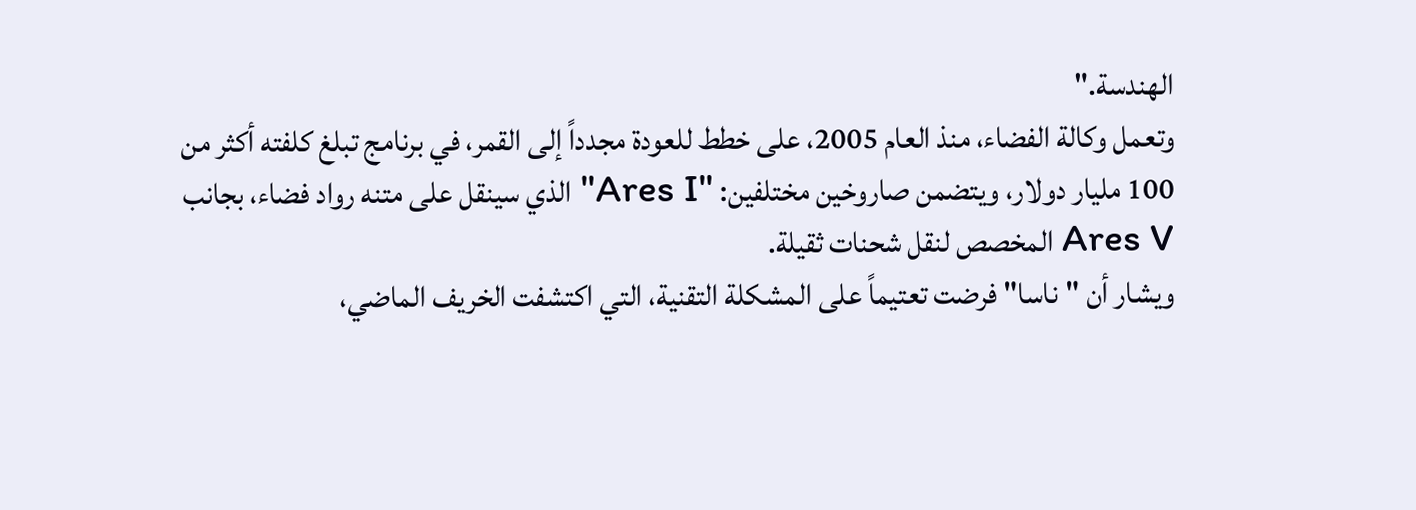الهندسة."
وتعمل وكالة الفضاء، منذ العام 2005، على خطط للعودة مجدداً إلى القمر، في برنامج تبلغ كلفته أكثر من 100 مليار دولار، ويتضمن صاروخين مختلفين: "Ares I" الذي سينقل على متنه رواد فضاء، بجانب Ares V المخصص لنقل شحنات ثقيلة.
ويشار أن "ناسا" فرضت تعتيماً على المشكلة التقنية، التي اكتشفت الخريف الماضي،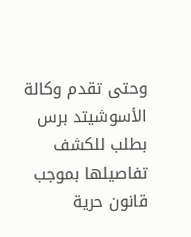وحتى تقدم وكالة الأسوشيتد برس بطلب للكشف تفاصيلها بموجب قانون حرية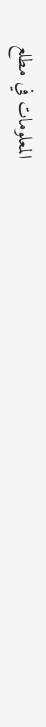المعلومات في مطلع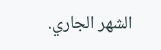الشهر الجاري.